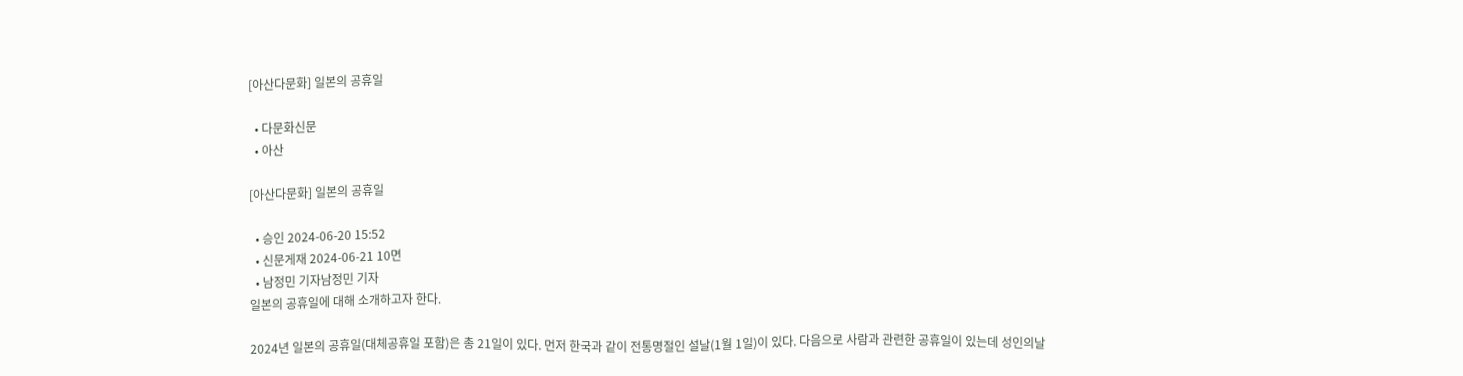[아산다문화] 일본의 공휴일

  • 다문화신문
  • 아산

[아산다문화] 일본의 공휴일

  • 승인 2024-06-20 15:52
  • 신문게재 2024-06-21 10면
  • 남정민 기자남정민 기자
일본의 공휴일에 대해 소개하고자 한다.

2024년 일본의 공휴일(대체공휴일 포함)은 총 21일이 있다. 먼저 한국과 같이 전통명절인 설날(1월 1일)이 있다. 다음으로 사람과 관련한 공휴일이 있는데 성인의날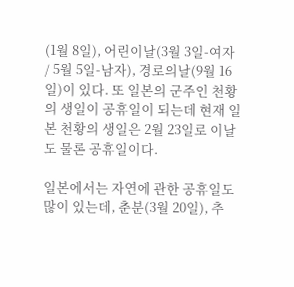(1월 8일), 어린이날(3월 3일-여자 / 5월 5일-남자), 경로의날(9월 16일)이 있다. 또 일본의 군주인 천황의 생일이 공휴일이 되는데 현재 일본 천황의 생일은 2월 23일로 이날도 물론 공휴일이다.

일본에서는 자연에 관한 공휴일도 많이 있는데, 춘분(3월 20일), 추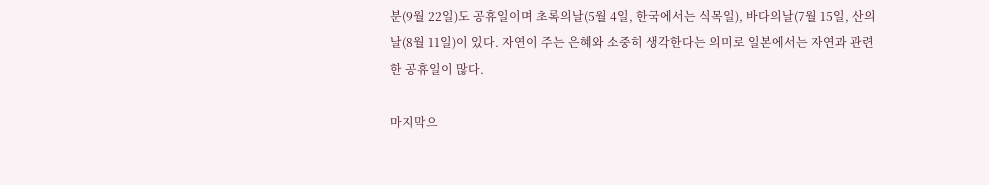분(9월 22일)도 공휴일이며 초록의날(5월 4일, 한국에서는 식목일), 바다의날(7월 15일, 산의날(8월 11일)이 있다. 자연이 주는 은혜와 소중히 생각한다는 의미로 일본에서는 자연과 관련한 공휴일이 많다.

마지막으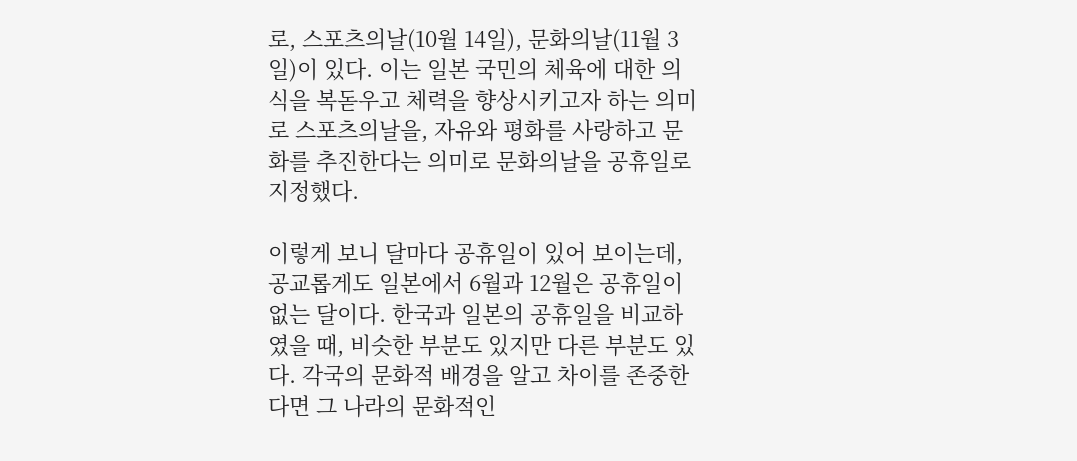로, 스포츠의날(10월 14일), 문화의날(11월 3일)이 있다. 이는 일본 국민의 체육에 대한 의식을 복돋우고 체력을 향상시키고자 하는 의미로 스포츠의날을, 자유와 평화를 사랑하고 문화를 추진한다는 의미로 문화의날을 공휴일로 지정했다.

이렇게 보니 달마다 공휴일이 있어 보이는데, 공교롭게도 일본에서 6월과 12월은 공휴일이 없는 달이다. 한국과 일본의 공휴일을 비교하였을 때, 비슷한 부분도 있지만 다른 부분도 있다. 각국의 문화적 배경을 알고 차이를 존중한다면 그 나라의 문화적인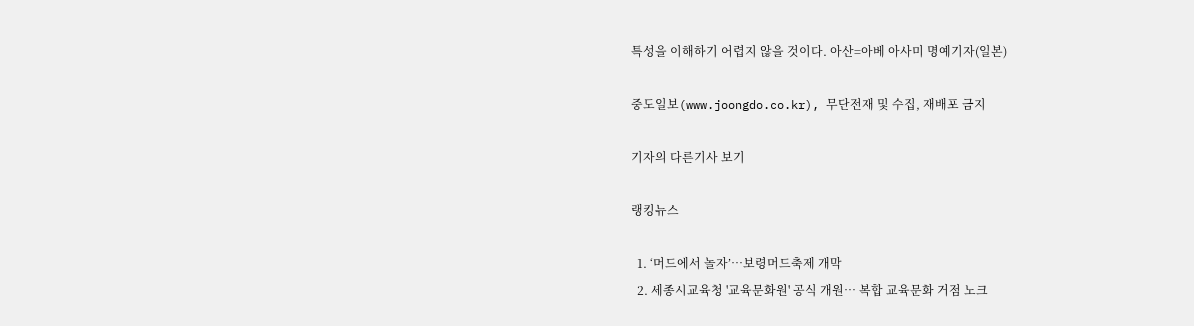특성을 이해하기 어렵지 않을 것이다. 아산=아베 아사미 명예기자(일본)

중도일보(www.joongdo.co.kr), 무단전재 및 수집, 재배포 금지

기자의 다른기사 보기

랭킹뉴스

  1. ‘머드에서 놀자’…보령머드축제 개막
  2. 세종시교육청 '교육문화원' 공식 개원… 복합 교육문화 거점 노크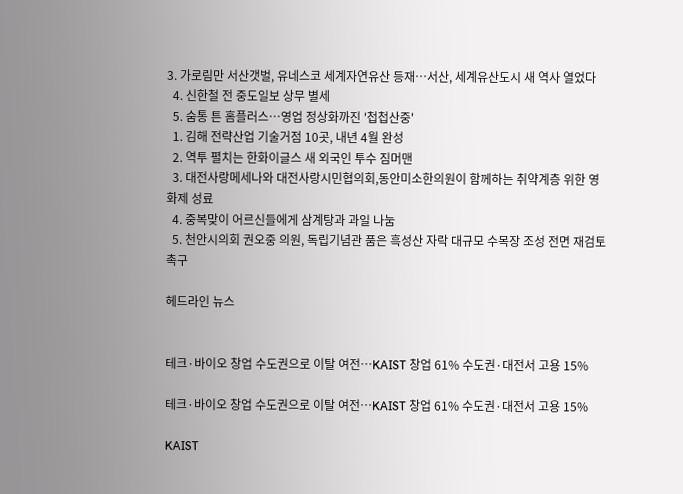3. 가로림만 서산갯벌, 유네스코 세계자연유산 등재…서산, 세계유산도시 새 역사 열었다
  4. 신한철 전 중도일보 상무 별세
  5. 숨통 튼 홈플러스…영업 정상화까진 '첩첩산중'
  1. 김해 전략산업 기술거점 10곳, 내년 4월 완성
  2. 역투 펼치는 한화이글스 새 외국인 투수 짐머맨
  3. 대전사랑메세나와 대전사랑시민협의회,동안미소한의원이 함께하는 취약계층 위한 영화제 성료
  4. 중복맞이 어르신들에게 삼계탕과 과일 나눔
  5. 천안시의회 권오중 의원, 독립기념관 품은 흑성산 자락 대규모 수목장 조성 전면 재검토 촉구

헤드라인 뉴스


테크·바이오 창업 수도권으로 이탈 여전…KAIST 창업 61% 수도권·대전서 고용 15%

테크·바이오 창업 수도권으로 이탈 여전…KAIST 창업 61% 수도권·대전서 고용 15%

KAIST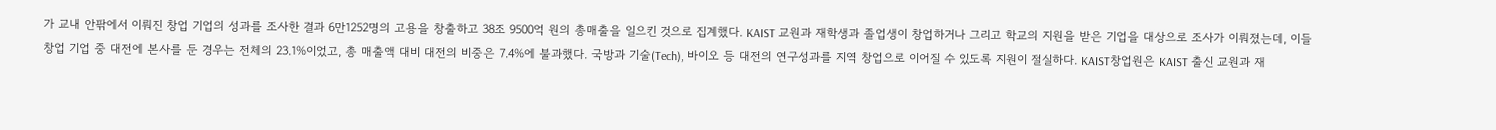가 교내 안팎에서 이뤄진 창업 기업의 성과를 조사한 결과 6만1252명의 고용을 창출하고 38조 9500억 원의 총매출을 일으킨 것으로 집계했다. KAIST 교원과 재학생과 졸업생이 창업하거나 그리고 학교의 지원을 받은 기업을 대상으로 조사가 이뤄졌는데, 이들 창업 기업 중 대전에 본사를 둔 경우는 전체의 23.1%이었고, 총 매출액 대비 대전의 비중은 7.4%에 불과했다. 국방과 기술(Tech), 바이오 등 대전의 연구성과를 지역 창업으로 이어질 수 있도록 지원이 절실하다. KAIST창업원은 KAIST 출신 교원과 재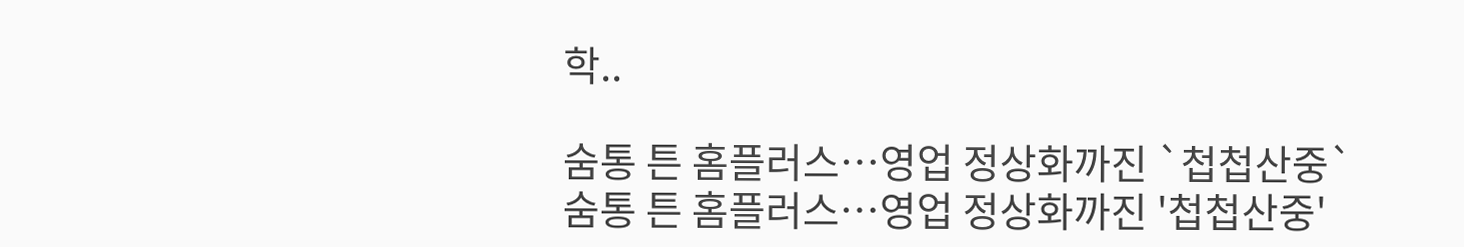학..

숨통 튼 홈플러스…영업 정상화까진 `첩첩산중`
숨통 튼 홈플러스…영업 정상화까진 '첩첩산중'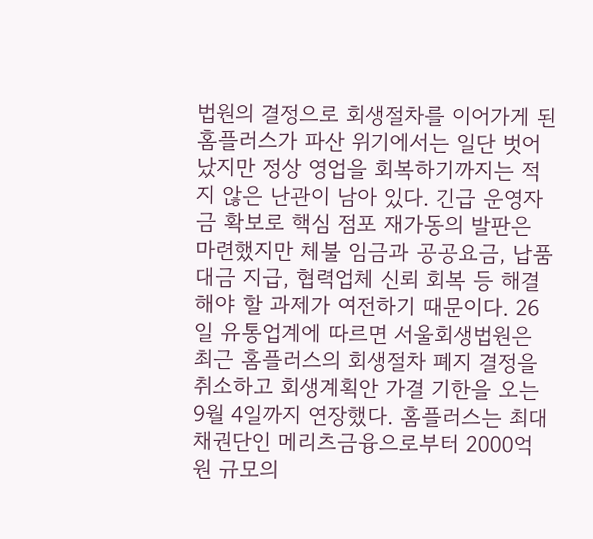법원의 결정으로 회생절차를 이어가게 된 홈플러스가 파산 위기에서는 일단 벗어났지만 정상 영업을 회복하기까지는 적지 않은 난관이 남아 있다. 긴급 운영자금 확보로 핵심 점포 재가동의 발판은 마련했지만 체불 임금과 공공요금, 납품대금 지급, 협력업체 신뢰 회복 등 해결해야 할 과제가 여전하기 때문이다. 26일 유통업계에 따르면 서울회생법원은 최근 홈플러스의 회생절차 폐지 결정을 취소하고 회생계획안 가결 기한을 오는 9월 4일까지 연장했다. 홈플러스는 최대 채권단인 메리츠금융으로부터 2000억 원 규모의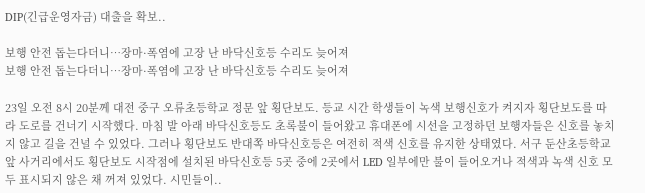DIP(긴급운영자금) 대출을 확보..

보행 안전 돕는다더니…장마·폭염에 고장 난 바닥신호등 수리도 늦어져
보행 안전 돕는다더니…장마·폭염에 고장 난 바닥신호등 수리도 늦어져

23일 오전 8시 20분께 대전 중구 오류초등학교 정문 앞 횡단보도. 등교 시간 학생들이 녹색 보행신호가 켜지자 횡단보도를 따라 도로를 건너기 시작했다. 마침 발 아래 바닥신호등도 초록불이 들어왔고 휴대폰에 시선을 고정하던 보행자들은 신호를 놓치지 않고 길을 건널 수 있었다. 그러나 횡단보도 반대쪽 바닥신호등은 여전히 적색 신호를 유지한 상태였다. 서구 둔산초등학교 앞 사거리에서도 횡단보도 시작점에 설치된 바닥신호등 5곳 중에 2곳에서 LED 일부에만 불이 들어오거나 적색과 녹색 신호 모두 표시되지 않은 채 꺼져 있었다. 시민들이..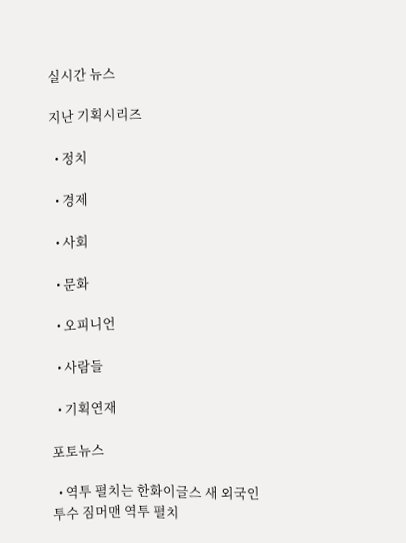실시간 뉴스

지난 기획시리즈

  • 정치

  • 경제

  • 사회

  • 문화

  • 오피니언

  • 사람들

  • 기획연재

포토뉴스

  • 역투 펼치는 한화이글스 새 외국인 투수 짐머맨 역투 펼치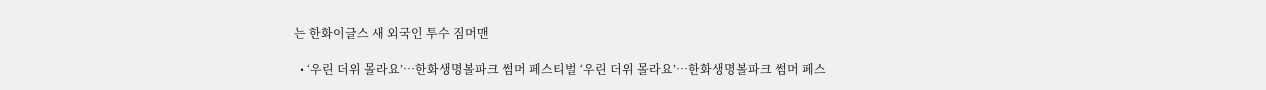는 한화이글스 새 외국인 투수 짐머맨

  • ‘우린 더위 몰라요’…한화생명볼파크 썸머 페스티벌 ‘우린 더위 몰라요’…한화생명볼파크 썸머 페스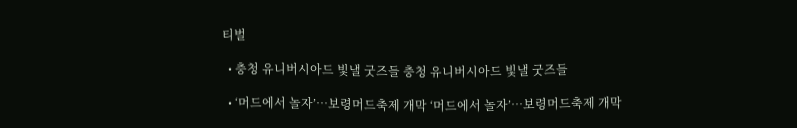티벌

  • 충청 유니버시아드 빛낼 굿즈들 충청 유니버시아드 빛낼 굿즈들

  • ‘머드에서 놀자’…보령머드축제 개막 ‘머드에서 놀자’…보령머드축제 개막